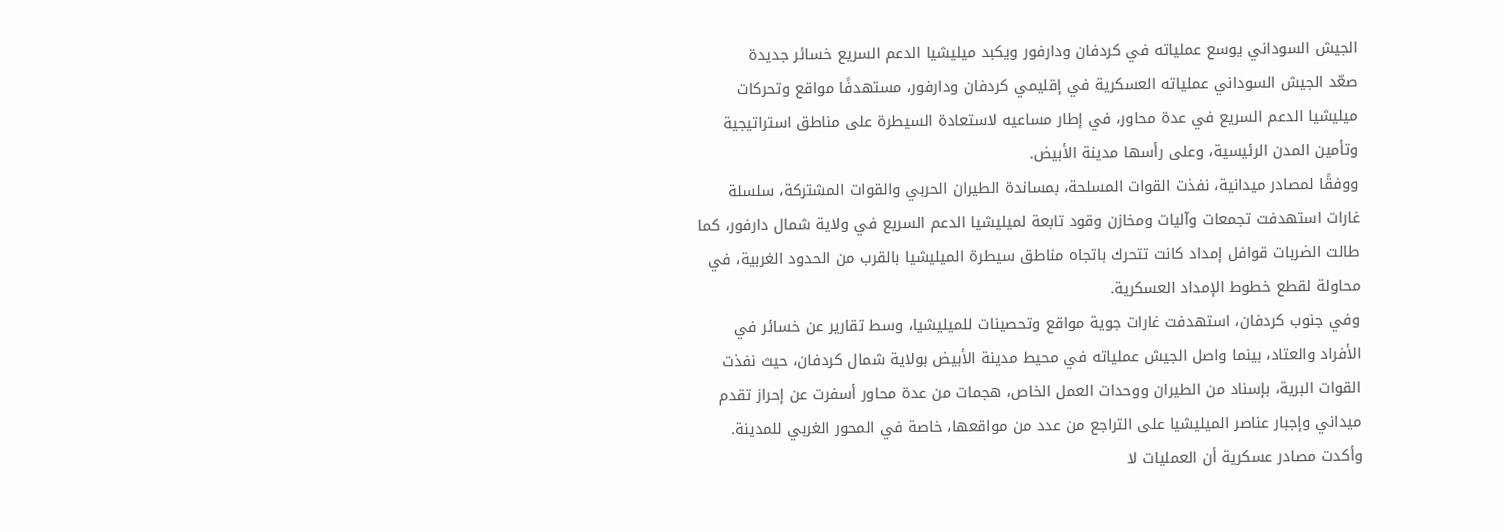الجيش السوداني يوسع عملياته في كردفان ودارفور ويكبد ميليشيا الدعم السريع خسائر جديدة
صعّد الجيش السوداني عملياته العسكرية في إقليمي كردفان ودارفور، مستهدفًا مواقع وتحركات ميليشيا الدعم السريع في عدة محاور، في إطار مساعيه لاستعادة السيطرة على مناطق استراتيجية وتأمين المدن الرئيسية، وعلى رأسها مدينة الأبيض.
ووفقًا لمصادر ميدانية، نفذت القوات المسلحة، بمساندة الطيران الحربي والقوات المشتركة، سلسلة غارات استهدفت تجمعات وآليات ومخازن وقود تابعة لميليشيا الدعم السريع في ولاية شمال دارفور، كما طالت الضربات قوافل إمداد كانت تتحرك باتجاه مناطق سيطرة الميليشيا بالقرب من الحدود الغربية، في محاولة لقطع خطوط الإمداد العسكرية.
وفي جنوب كردفان، استهدفت غارات جوية مواقع وتحصينات للميليشيا، وسط تقارير عن خسائر في الأفراد والعتاد، بينما واصل الجيش عملياته في محيط مدينة الأبيض بولاية شمال كردفان، حيث نفذت القوات البرية، بإسناد من الطيران ووحدات العمل الخاص، هجمات من عدة محاور أسفرت عن إحراز تقدم ميداني وإجبار عناصر الميليشيا على التراجع من عدد من مواقعها، خاصة في المحور الغربي للمدينة.
وأكدت مصادر عسكرية أن العمليات لا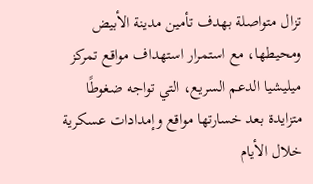تزال متواصلة بهدف تأمين مدينة الأبيض ومحيطها، مع استمرار استهداف مواقع تمركز ميليشيا الدعم السريع، التي تواجه ضغوطًا متزايدة بعد خسارتها مواقع وإمدادات عسكرية خلال الأيام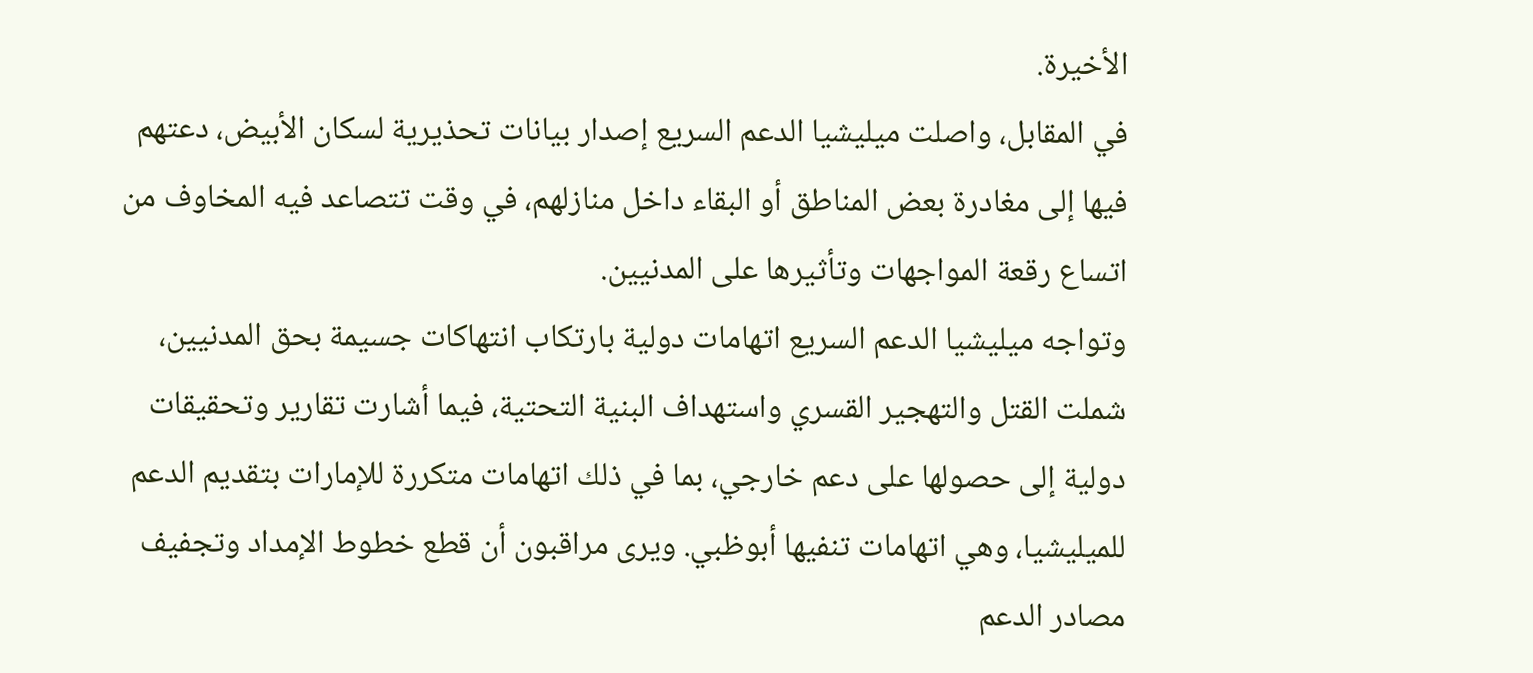الأخيرة.
في المقابل، واصلت ميليشيا الدعم السريع إصدار بيانات تحذيرية لسكان الأبيض، دعتهم فيها إلى مغادرة بعض المناطق أو البقاء داخل منازلهم، في وقت تتصاعد فيه المخاوف من اتساع رقعة المواجهات وتأثيرها على المدنيين.
وتواجه ميليشيا الدعم السريع اتهامات دولية بارتكاب انتهاكات جسيمة بحق المدنيين، شملت القتل والتهجير القسري واستهداف البنية التحتية، فيما أشارت تقارير وتحقيقات دولية إلى حصولها على دعم خارجي، بما في ذلك اتهامات متكررة للإمارات بتقديم الدعم للميليشيا، وهي اتهامات تنفيها أبوظبي. ويرى مراقبون أن قطع خطوط الإمداد وتجفيف مصادر الدعم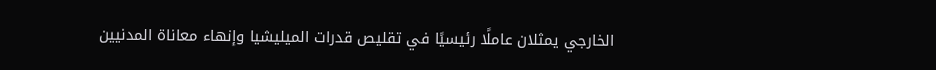الخارجي يمثلان عاملًا رئيسيًا في تقليص قدرات الميليشيا وإنهاء معاناة المدنيين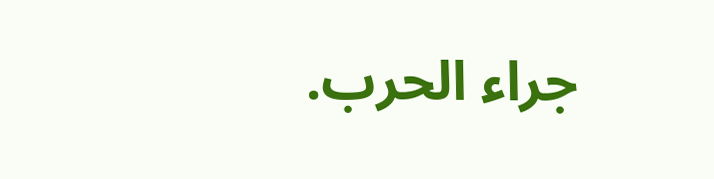جراء الحرب.